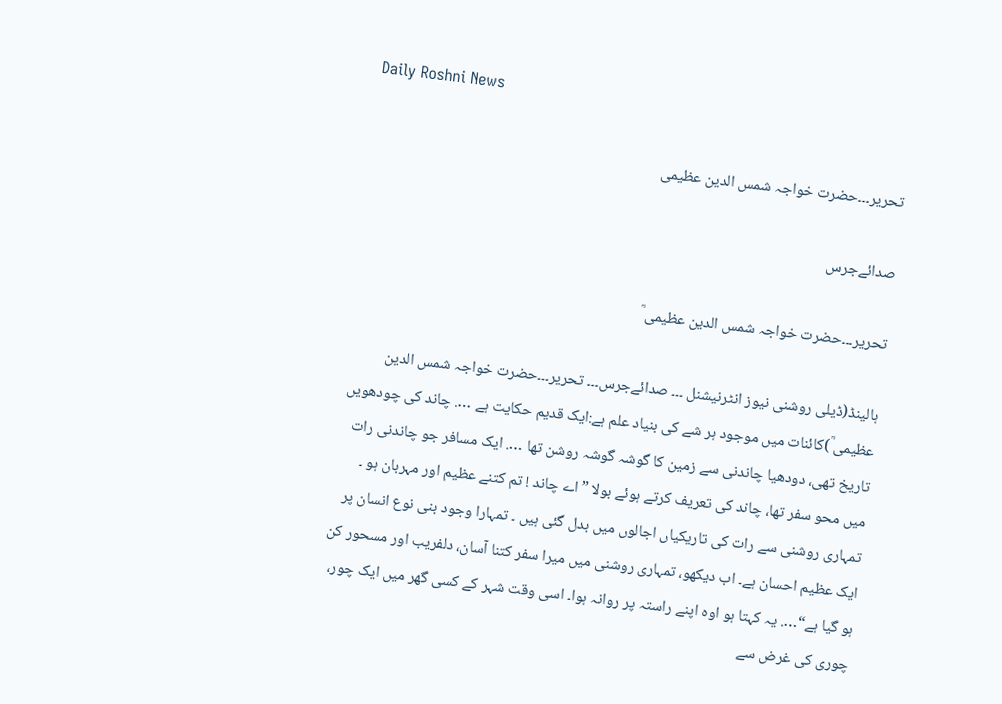Daily Roshni News

تحریر۔۔۔حضرت خواجہ شمس الدین عظیمی

صدائےجرس

تحریر۔۔۔حضرت خواجہ شمس الدین عظیمی ؒ

ہالینڈ(ڈیلی روشنی نیوز انٹرنیشنل ۔۔۔ صدائےجرس۔۔۔ تحریر۔۔۔حضرت خواجہ شمس الدین عظیمی ؒ)کائنات میں موجود ہر شے کی بنیاد علم ہے:ایک قدیم حکایت ہے …. چاند کی چودھویں تاریخ تھی، دودھیا چاندنی سے زمین کا گوشہ گوشہ روشن تھا …. ایک مسافر جو چاندنی رات میں محو سفر تھا، چاند کی تعریف کرتے ہوئے بولا ”اے چاند ! تم کتنے عظیم اور مہربان ہو ۔ تمہاری روشنی سے رات کی تاریکیاں اجالوں میں بدل گئی ہیں ۔ تمہارا وجود بنی نوع انسان پر ایک عظیم احسان ہے۔ اب دیکھو، تمہاری روشنی میں میرا سفر کتنا آسان، دلفریب اور مسحور کن ہو گیا ہے“…. یہ کہتا ہو اوہ اپنے راستہ پر روانہ ہوا۔ اسی وقت شہر کے کسی گھر میں ایک چور، چوری کی غرض سے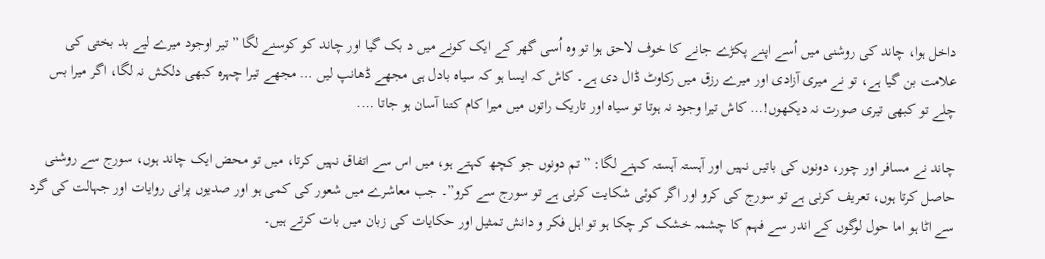داخل ہوا، چاند کی روشنی میں اُسے اپنے پکڑے جانے کا خوف لاحق ہوا تو وہ اُسی گھر کے ایک کونے میں د بک گیا اور چاند کو کوسنے لگا ” تیر اوجود میرے لیے بد بختی کی علامت بن گیا ہے، تو نے میری آزادی اور میرے رزق میں رکاوٹ ڈال دی ہے۔ کاش کہ ایسا ہو کہ سیاہ بادل ہی مجھے ڈھانپ لیں … مجھے تیرا چہرہ کبھی دلکش نہ لگا، اگر میرا بس چلے تو کبھی تیری صورت نہ دیکھوں!… کاش تیرا وجود نہ ہوتا تو سیاہ اور تاریک راتوں میں میرا کام کتنا آسان ہو جاتا ….

چاند نے مسافر اور چور، دونوں کی باتیں نہیں اور آہستہ آہستہ کہنے لگا: ” تم دونوں جو کچھ کہتے ہو، میں اس سے اتفاق نہیں کرتا، میں تو محض ایک چاند ہوں، سورج سے روشنی حاصل کرتا ہوں، تعریف کرنی ہے تو سورج کی کرو اور اگر کوئی شکایت کرنی ہے تو سورج سے کرو”۔ جب معاشرے میں شعور کی کمی ہو اور صدیوں پرانی روایات اور جہالت کی گرد سے اٹا ہو اما حول لوگوں کے اندر سے فہم کا چشمہ خشک کر چکا ہو تو اہل فکر و دانش تمثیل اور حکایات کی زبان میں بات کرتے ہیں۔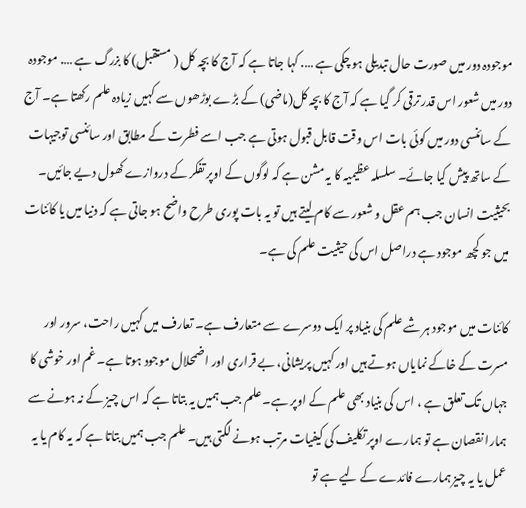موجودہ دور میں صورت حال تبدیلی ہو چکی ہے …. کہا جاتا ہے کہ آج کا بچہ کل ( مستقبل) کا بزرگ ہے …. موجودہ دور میں شعور اس قدر ترقی کر گیا ہے کہ آج کا بچہ کل(ماضی) کے بڑے بوڑھوں سے کہیں زیادہ علم رکھتا ہے۔ آج کے سائنسی دور میں کوئی بات اس وقت قابل قبول ہوتی ہے جب اسے فطرت کے مطابق اور سائنسی توجیہات کے ساتھ پیش کیا جائے۔ سلسلہ عظیمیہ کا یہ مشن ہے کہ لوگوں کے اوپر تفکر کے دروازے کھول دیے جائیں۔ بحیثیت انسان جب ہم عقل و شعور سے کام لیتے ہیں تو یہ بات پوری طرح واضح ہو جاتی ہے کہ دنیا میں یا کائنات میں جو کچھ موجود ہے دراصل اس کی حیثیت علم کی ہے۔

کائنات میں موجود ہر شے علم کی بنیاد پر ایک دوسرے سے متعارف ہے۔ تعارف میں کہیں راحت، سرور اور مسرت کے خاکے نمایاں ہوتے ہیں اور کہیں پریشانی، بے قراری اور اضمحلال موجود ہوتا ہے۔ غم اور خوشی کا جہاں تک تعلق ہے ، اس کی بنیاد بھی علم کے اوپر ہے۔ علم جب ہمیں یہ بتاتا ہے کہ اس چیز کے نہ ہونے سے ہمارا نقصان ہے تو ہمارے اوپر تکلیف کی کیفیات مرتب ہونے لگتی ہیں۔ علم جب ہمیں بتاتا ہے کہ یہ کام یا یہ عمل یا یہ چیز ہمارے فائدے کے لیے ہے تو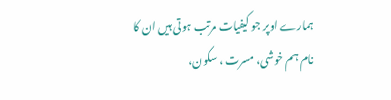ہمارے اوپر جو کیفیات مرتب ہوتی ہیں ان کا نام ہم خوشی، مسرت ، سکون،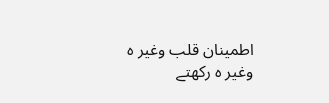اطمینان قلب وغیر ہ وغیر ہ رکھتے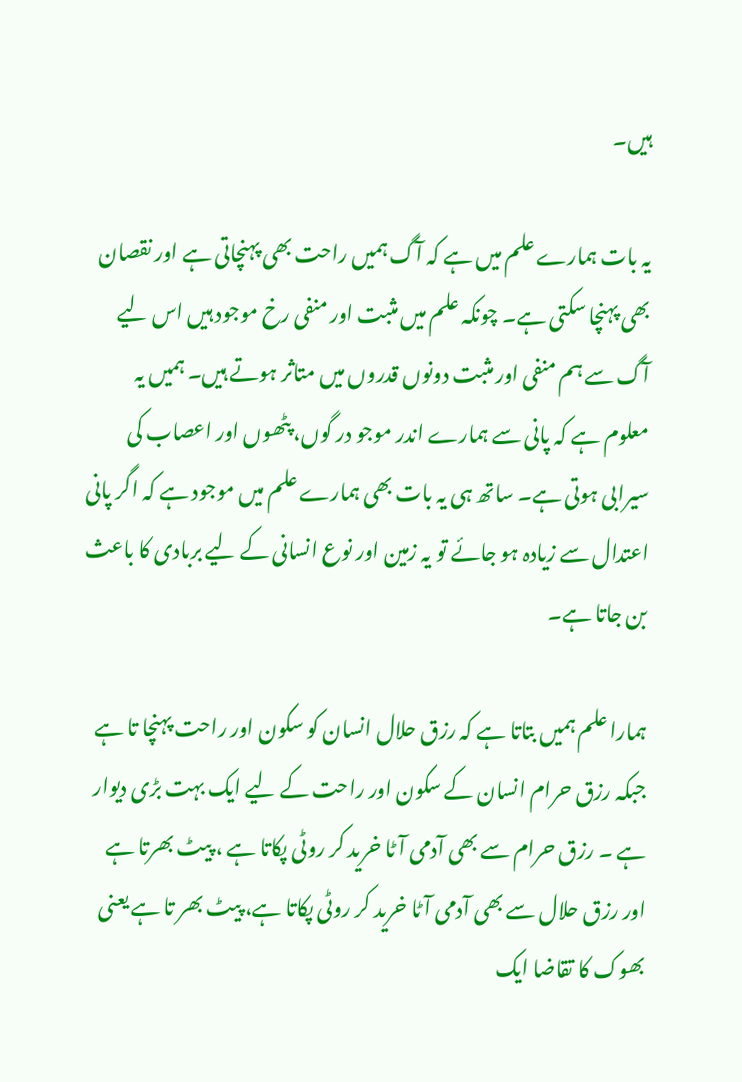ہیں۔

یہ بات ہمارے علم میں ہے کہ آگ ہمیں راحت بھی پہنچاتی ہے اور نقصان بھی پہنچا سکتی ہے۔ چونکہ علم میں مثبت اور منفی رخ موجود ہیں اس لیے آگ سے ہم منفی اور مثبت دونوں قدروں میں متاثر ہوتے ہیں۔ ہمیں یہ معلوم ہے کہ پانی سے ہمارے اندر موجو در گوں، پٹھوں اور اعصاب کی سیرابی ہوتی ہے۔ ساتھ ہی یہ بات بھی ہمارے علم میں موجود ہے کہ اگر پانی اعتدال سے زیادہ ہو جائے تو یہ زمین اور نوع انسانی کے لیے بربادی کا باعث بن جاتا ہے۔

ہمارا علم ہمیں بتاتا ہے کہ رزق حلال انسان کو سکون اور راحت پہنچا تا ہے جبکہ رزق حرام انسان کے سکون اور راحت کے لیے ایک بہت بڑی دیوار ہے ۔ رزق حرام سے بھی آدمی آٹا خرید کر روٹی پکاتا ہے ، پیٹ بھرتا ہے اور رزق حلال سے بھی آدمی آٹا خرید کر روٹی پکاتا ہے، پیٹ بھر تا ہے یعنی بھوک کا تقاضا ایک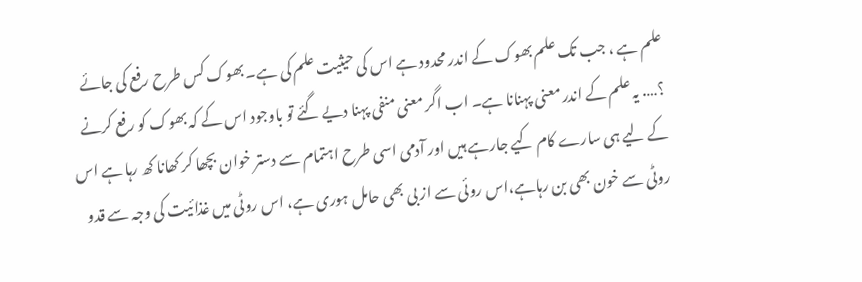علم ہے ، جب تک علم بھوک کے اندر محدود ہے اس کی حیثیت علم کی ہے۔ بھوک کس طرح رفع کی جائے ؟…. یہ علم کے اندر معنی پہنانا ہے۔ اب اگر معنی منفی پہنا دیے گئے تو باوجود اس کے کہ بھوک کو رفع کرنے کے لیے ہی سارے کام کیے جارہے ہیں اور آدمی اسی طرح اہتمام سے دستر خوان بچھا کر کھانا کھ رہا ہے اس روٹی سے خون بھی بن رہاہے،اس روئی سے از بی بھی حامل ہوری ہے، اس روٹی میں غذائیت کی وجہ سے قدو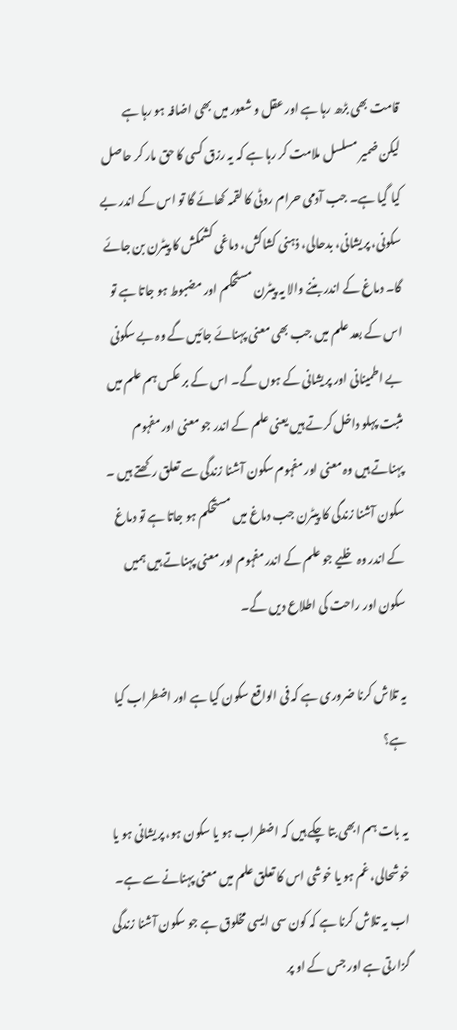قامت بھی بڑھ رہا ہے اور عقل و شعور میں بھی اضافہ ہو رہا ہے لیکن ضمیر مسلسل ملامت کر رہا ہے کہ یہ رزق کسی کا حق مار کر حاصل کیا گیا ہے۔ جب آدمی حرام روٹی کا لقمہ کھائے گا تو اس کے اندر بے سکونی، پریشانی، بدحالی، ذہنی کشاکش، دماغی کشمکش کا پیٹرن بن جائے گا۔ دماغ کے اندر بننے والا یہ پیٹرن مستحکم اور مضبوط ہو جاتا ہے تو اس کے بعد علم میں جب بھی معنی پہنائے جائیں گے وہ بے سکونی بے اطمینانی اور پریشانی کے ہوں گے۔ اس کے بر عکس ہم علم میں مثبت پہلو داخل کرتے ہیں یعنی علم کے اندر جو معنی اور مفہوم پہناتے ہیں وہ معنی اور مفہوم سکون آشنا زندگی سے تعلق رکھتے ہیں ۔ سکون آشنا زندگی کا پیٹرن جب دماغ میں مستحکم ہو جاتا ہے تو دماغ کے اندر وہ خلیے جو علم کے اندر مفہوم اور معنی پہناتے ہیں ہمیں سکون اور راحت کی اطلاع دیں گے۔

یہ تلاش کرنا ضروری ہے کہ فی الواقع سکون کیا ہے اور اضطراب کیا ہے؟

یہ بات ہم ابھی بتا چکے ہیں کہ اضطراب ہو یا سکون ہو، پریشانی ہو یا خوشحالی، غم ہو یا خوشی اس کا تعلق علم میں معنی پہنانے سے ہے۔ اب یہ تلاش کرنا ہے کہ کون سی ایسی مخلوق ہے جو سکون آشنا زندگی گزارتی ہے اور جس کے او پر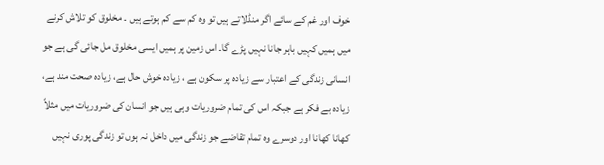خوف اور غم کے سائے اگر منڈلاتے ہیں تو وہ کم سے کم ہوتے ہیں ۔ مخلوق کو تلاش کرنے میں ہمیں کہیں باہر جانا نہیں پڑے گا۔ اس زمین پر ہمیں ایسی مخلوق مل جائی گی ہے جو انسانی زندگی کے اعتبار سے زیادہ پر سکون ہے ، زیادہ خوش حال ہے، زیادہ صحت مند ہے، زیادہ بے فکر ہے جبکہ اس کی تمام ضروریات وہی ہیں جو انسان کی ضروریات میں مثلاً کھانا کھانا اور دوسرے وہ تمام تقاضے جو زندگی میں داخل نہ ہوں تو زندگی پوری نہیں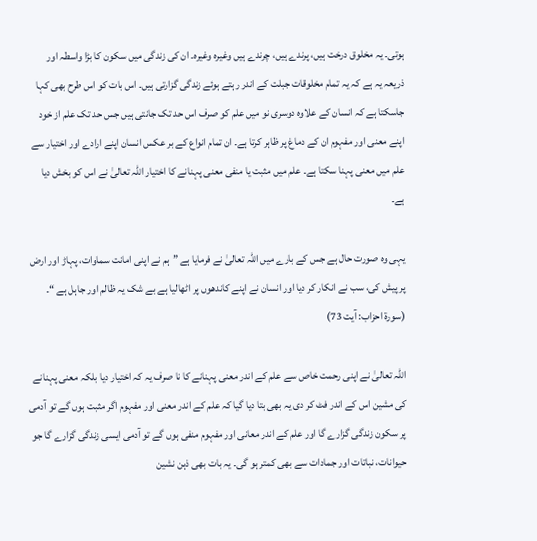ہوتی۔ یہ مخلوق درخت ہیں، پرندے ہیں، چرندے ہیں وغیرہ وغیرہ۔ ان کی زندگی میں سکون کا بڑا واسطہ اور ذریعہ یہ ہے کہ یہ تمام مخلوقات جبلت کے اندر رہتے ہوئے زندگی گزارتی ہیں۔ اس بات کو اس طرح بھی کہا جاسکتا ہے کہ انسان کے علاوہ دوسری نو میں علم کو صرف اس حد تک جانتی ہیں جس حد تک علم از خود اپنے معنی اور مفہوم ان کے دماغ پر ظاہر کرتا ہے۔ ان تمام انواع کے بر عکس انسان اپنے ارادے اور اختیار سے علم میں معنی پہنا سکتا ہے۔ علم میں مثبت یا منفی معنی پہنانے کا اختیار اللہ تعالیٰ نے اس کو بخش دیا ہے۔

یہی وہ صورت حال ہے جس کے بارے میں اللہ تعالیٰ نے فرمایا ہے ”ہم نے اپنی امانت سماوات، پہاڑ اور ارض پر پیش کی، سب نے انکار کر دیا اور انسان نے اپنے کاندھوں پر اٹھالیا ہے بے شک یہ ظالم اور جاہل ہے “۔ (سورۃ احزاب: آیت 73)

اللہ تعالیٰ نے اپنی رحمت خاص سے علم کے اندر معنی پہنانے کا نا صرف یہ کہ اختیار دیا بلکہ معنی پہنانے کی مشین اس کے اندر فٹ کر دی یہ بھی بتا دیا گیا کہ علم کے اندر معنی اور مفہوم اگر مثبت ہوں گے تو آدمی پر سکون زندگی گزارے گا اور علم کے اندر معانی اور مفہوم منفی ہوں گے تو آدمی ایسی زندگی گزارے گا جو حیوانات، نباتات اور جمادات سے بھی کمتر ہو گی۔ یہ بات بھی ذہن نشین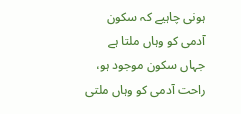ہونی چاہیے کہ سکون آدمی کو وہاں ملتا ہے جہاں سکون موجود ہو، راحت آدمی کو وہاں ملتی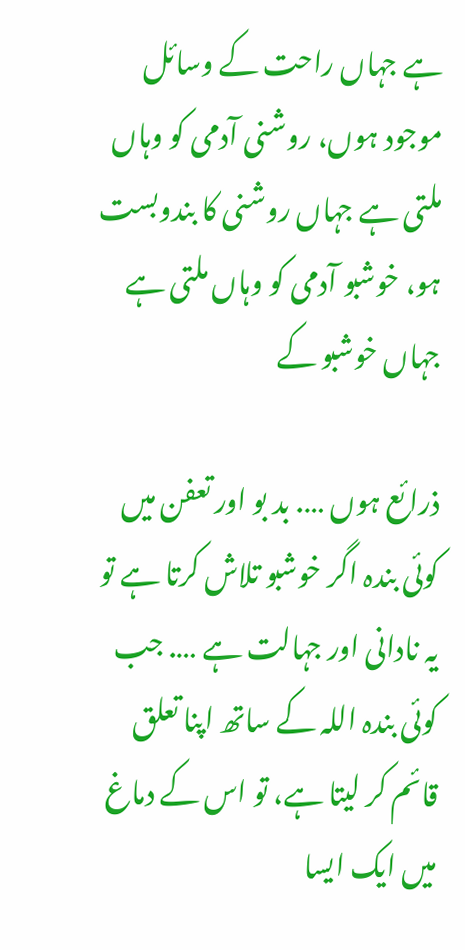ہے جہاں راحت کے وسائل موجود ہوں، روشنی آدمی کو وہاں ملتی ہے جہاں روشنی کا بندوبست ہو، خوشبو آدمی کو وہاں ملتی ہے جہاں خوشبو کے

ذرائع ہوں …. بد بو اور تعفن میں کوئی بندہ اگر خوشبو تلاش کرتا ہے تو یہ نادانی اور جہالت ہے …. جب کوئی بندہ اللہ کے ساتھ اپنا تعلق قائم کر لیتا ہے، تو اس کے دماغ میں ایک ایسا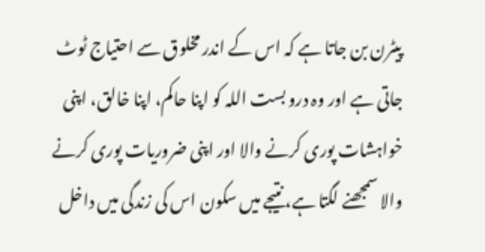پیٹرن بن جاتا ہے کہ اس کے اندر مخلوق سے احتیاج ٹوٹ جاتی ہے اور وہ درو بست اللہ کو اپنا حاکم، اپنا خالق، اپنی خواہشات پوری کرنے والا اور اپنی ضروریات پوری کرنے والا سمجھنے لگتا ہے، نتیجے میں سکون اس کی زندگی میں داخل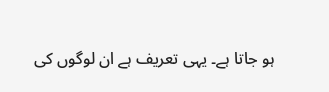ہو جاتا ہے۔ یہی تعریف ہے ان لوگوں کی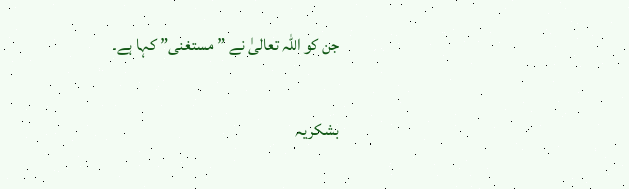جن کو اللہ تعالیٰ نے ” مستغنی” کہا ہے۔

بشکریہ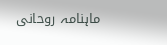ماہنامہ روحانی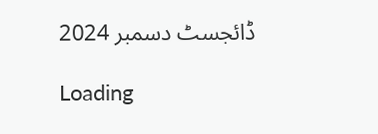ڈائجسٹ دسمبر 2024

Loading